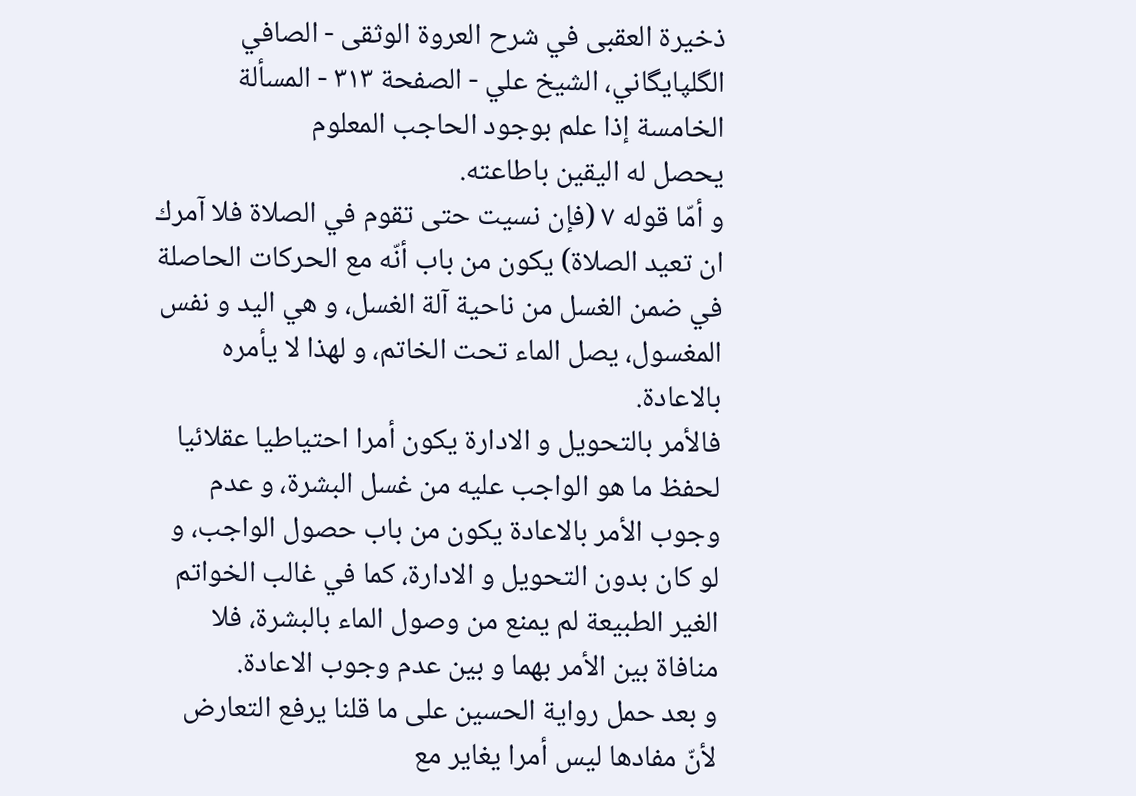ذخيرة العقبى في شرح العروة الوثقى - الصافي الگلپايگاني، الشيخ علي - الصفحة ٣١٣ - المسألة الخامسة إذا علم بوجود الحاجب المعلوم
يحصل له اليقين باطاعته.
و أمّا قوله ٧ (فإن نسيت حتى تقوم في الصلاة فلا آمرك ان تعيد الصلاة) يكون من باب أنّه مع الحركات الحاصلة في ضمن الغسل من ناحية آلة الغسل، و هي اليد و نفس المغسول، يصل الماء تحت الخاتم، و لهذا لا يأمره بالاعادة.
فالأمر بالتحويل و الادارة يكون أمرا احتياطيا عقلائيا لحفظ ما هو الواجب عليه من غسل البشرة، و عدم وجوب الأمر بالاعادة يكون من باب حصول الواجب، و لو كان بدون التحويل و الادارة، كما في غالب الخواتم الغير الطبيعة لم يمنع من وصول الماء بالبشرة، فلا منافاة بين الأمر بهما و بين عدم وجوب الاعادة.
و بعد حمل رواية الحسين على ما قلنا يرفع التعارض لأنّ مفادها ليس أمرا يغاير مع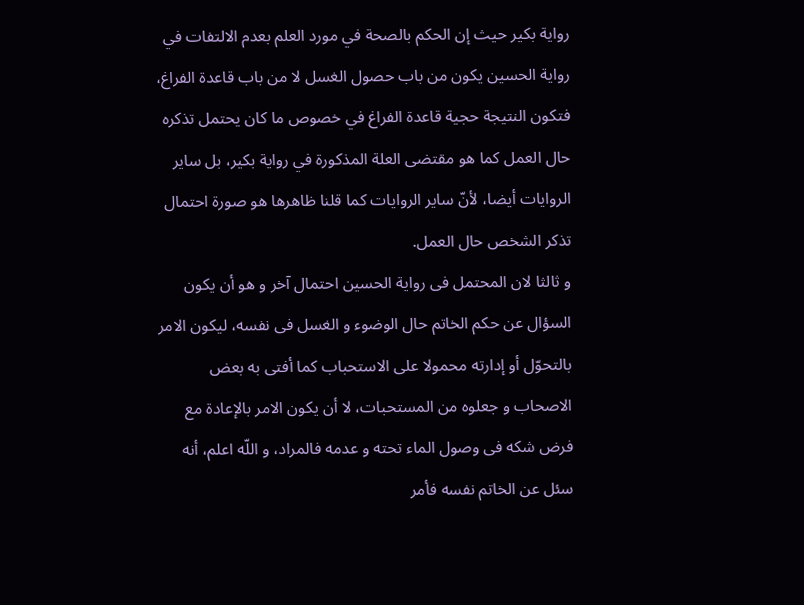رواية بكير حيث إن الحكم بالصحة في مورد العلم بعدم الالتفات في رواية الحسين يكون من باب حصول الغسل لا من باب قاعدة الفراغ، فتكون النتيجة حجية قاعدة الفراغ في خصوص ما كان يحتمل تذكره حال العمل كما هو مقتضى العلة المذكورة في رواية بكير، بل ساير الروايات أيضا، لأنّ ساير الروايات كما قلنا ظاهرها هو صورة احتمال تذكر الشخص حال العمل.
و ثالثا لان المحتمل فى رواية الحسين احتمال آخر و هو أن يكون السؤال عن حكم الخاتم حال الوضوء و الغسل فى نفسه، ليكون الامر بالتحوّل أو إدارته محمولا على الاستحباب كما أفتى به بعض الاصحاب و جعلوه من المستحبات، لا أن يكون الامر بالإعادة مع فرض شكه فى وصول الماء تحته و عدمه فالمراد، و اللّه اعلم، أنه سئل عن الخاتم نفسه فأمر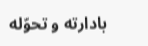بادارته و تحوّله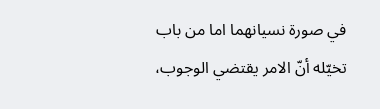في صورة نسيانهما اما من باب تخيّله أنّ الامر يقتضي الوجوب،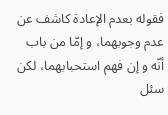فقوله بعدم الإعادة كاشف عن عدم وجوبهما، و إمّا من باب أنّه و إن فهم استحبابهما، لكن سئل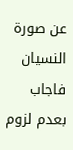عن صورة النسيان فاجاب بعدم لزوم